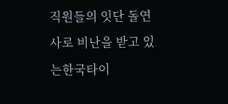직원들의 잇단 돌연사로 비난을 받고 있는한국타이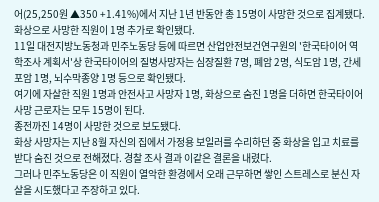어(25,250원 ▲350 +1.41%)에서 지난 1년 반동안 총 15명이 사망한 것으로 집계됐다. 화상으로 사망한 직원이 1명 추가로 확인됐다.
11일 대전지방노동청과 민주노동당 등에 따르면 산업안전보건연구원의 '한국타이어 역학조사 계획서'상 한국타이어의 질병사망자는 심장질환 7명, 폐암 2명, 식도암 1명, 간세포암 1명, 뇌수막종양 1명 등으로 확인됐다.
여기에 자살한 직원 1명과 안전사고 사망자 1명, 화상으로 숨진 1명을 더하면 한국타이어 사망 근로자는 모두 15명이 된다.
종전까진 14명이 사망한 것으로 보도됐다.
화상 사망자는 지난 8월 자신의 집에서 가정용 보일러를 수리하던 중 화상을 입고 치료를 받다 숨진 것으로 전해졌다. 경찰 조사 결과 이같은 결론을 내렸다.
그러나 민주노동당은 이 직원이 열악한 환경에서 오래 근무하면 쌓인 스트레스로 분신 자살을 시도했다고 주장하고 있다.